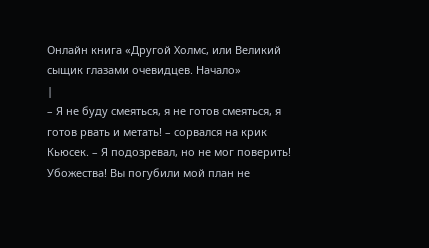Онлайн книга «Другой Холмс, или Великий сыщик глазами очевидцев. Начало»
|
– Я не буду смеяться, я не готов смеяться, я готов рвать и метать! – сорвался на крик Кьюсек. – Я подозревал, но не мог поверить! Убожества! Вы погубили мой план не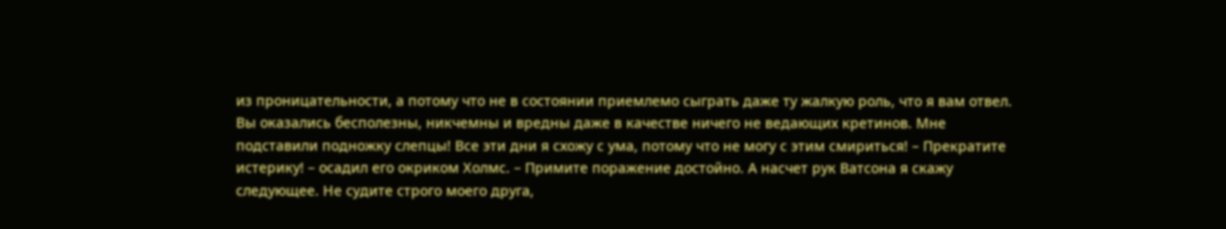из проницательности, а потому что не в состоянии приемлемо сыграть даже ту жалкую роль, что я вам отвел. Вы оказались бесполезны, никчемны и вредны даже в качестве ничего не ведающих кретинов. Мне подставили подножку слепцы! Все эти дни я схожу с ума, потому что не могу с этим смириться! – Прекратите истерику! – осадил его окриком Холмс. – Примите поражение достойно. А насчет рук Ватсона я скажу следующее. Не судите строго моего друга,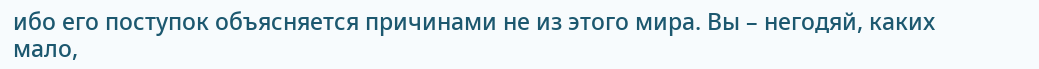ибо его поступок объясняется причинами не из этого мира. Вы – негодяй, каких мало,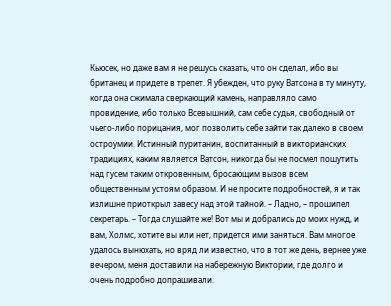Кьюсек, но даже вам я не решусь сказать, что он сделал, ибо вы британец и придете в трепет. Я убежден, что руку Ватсона в ту минуту, когда она сжимала сверкающий камень, направляло само провидение, ибо только Всевышний, сам себе судья, свободный от чьего-либо порицания, мог позволить себе зайти так далеко в своем остроумии. Истинный пуританин, воспитанный в викторианских традициях, каким является Ватсон, никогда бы не посмел пошутить над гусем таким откровенным, бросающим вызов всем общественным устоям образом. И не просите подробностей, я и так излишне приоткрыл завесу над этой тайной. – Ладно, – прошипел секретарь. – Тогда слушайте же! Вот мы и добрались до моих нужд, и вам, Холмс, хотите вы или нет, придется ими заняться. Вам многое удалось вынюхать, но вряд ли известно, что в тот же день, вернее уже вечером, меня доставили на набережную Виктории, где долго и очень подробно допрашивали.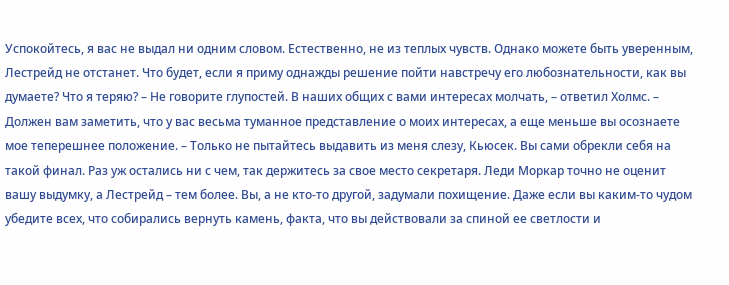Успокойтесь, я вас не выдал ни одним словом. Естественно, не из теплых чувств. Однако можете быть уверенным, Лестрейд не отстанет. Что будет, если я приму однажды решение пойти навстречу его любознательности, как вы думаете? Что я теряю? – Не говорите глупостей. В наших общих с вами интересах молчать, – ответил Холмс. – Должен вам заметить, что у вас весьма туманное представление о моих интересах, а еще меньше вы осознаете мое теперешнее положение. – Только не пытайтесь выдавить из меня слезу, Кьюсек. Вы сами обрекли себя на такой финал. Раз уж остались ни с чем, так держитесь за свое место секретаря. Леди Моркар точно не оценит вашу выдумку, а Лестрейд – тем более. Вы, а не кто-то другой, задумали похищение. Даже если вы каким-то чудом убедите всех, что собирались вернуть камень, факта, что вы действовали за спиной ее светлости и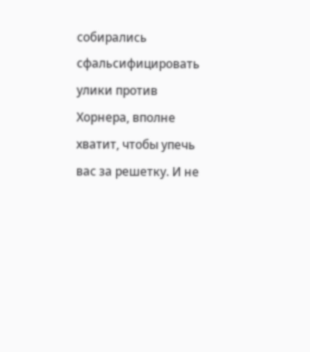собирались сфальсифицировать улики против Хорнера, вполне хватит, чтобы упечь вас за решетку. И не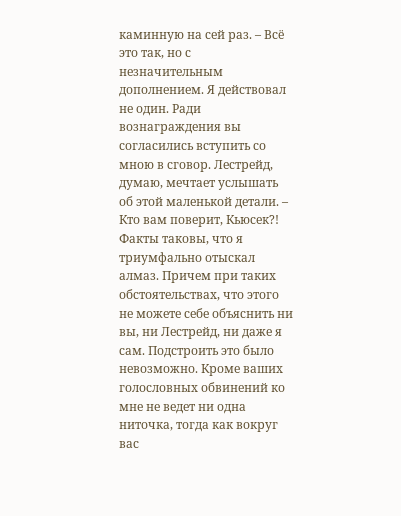каминную на сей раз. – Всё это так, но с незначительным дополнением. Я действовал не один. Ради вознаграждения вы согласились вступить со мною в сговор. Лестрейд, думаю, мечтает услышать об этой маленькой детали. – Кто вам поверит, Кьюсек?! Факты таковы, что я триумфально отыскал алмаз. Причем при таких обстоятельствах, что этого не можете себе объяснить ни вы, ни Лестрейд, ни даже я сам. Подстроить это было невозможно. Кроме ваших голословных обвинений ко мне не ведет ни одна ниточка, тогда как вокруг вас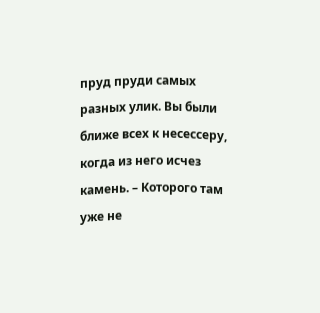пруд пруди самых разных улик. Вы были ближе всех к несессеру, когда из него исчез камень. – Которого там уже не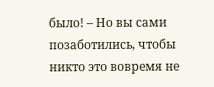было! – Но вы сами позаботились, чтобы никто это вовремя не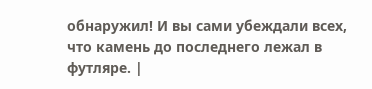обнаружил! И вы сами убеждали всех, что камень до последнего лежал в футляре. |